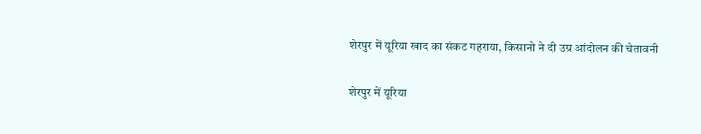शेरपुर में यूरिया खाद का संकट गहराया, किसानो ने दी उग्र आंदोलन की चेतावनी

शेरपुर में यूरिया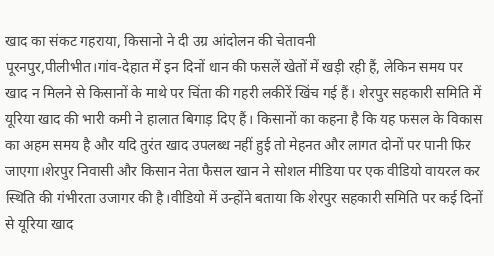खाद का संकट गहराया, किसानो ने दी उग्र आंदोलन की चेतावनी
पूरनपुर,पीलीभीत।गांव-देहात में इन दिनों धान की फसलें खेतों में खड़ी रही हैं, लेकिन समय पर खाद न मिलने से किसानों के माथे पर चिंता की गहरी लकीरें खिंच गई हैं। शेरपुर सहकारी समिति में यूरिया खाद की भारी कमी ने हालात बिगाड़ दिए हैं। किसानों का कहना है कि यह फसल के विकास का अहम समय है और यदि तुरंत खाद उपलब्ध नहीं हुई तो मेहनत और लागत दोनों पर पानी फिर जाएगा।शेरपुर निवासी और किसान नेता फैसल खान ने सोशल मीडिया पर एक वीडियो वायरल कर स्थिति की गंभीरता उजागर की है।वीडियो में उन्होंने बताया कि शेरपुर सहकारी समिति पर कई दिनों से यूरिया खाद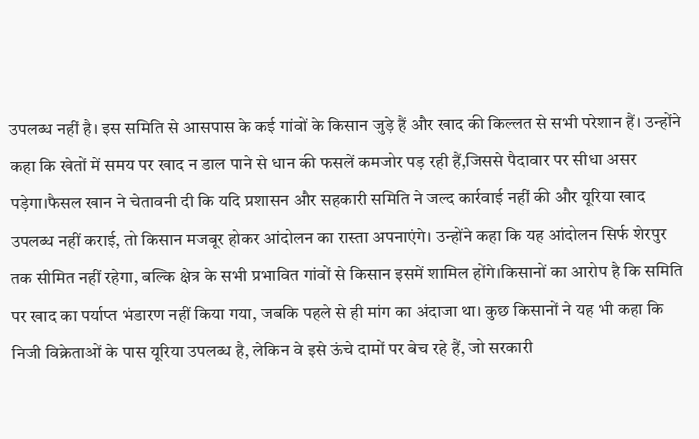उपलब्ध नहीं है। इस समिति से आसपास के कई गांवों के किसान जुड़े हैं और खाद की किल्लत से सभी परेशान हैं। उन्होंने कहा कि खेतों में समय पर खाद न डाल पाने से धान की फसलें कमजोर पड़ रही हैं,जिससे पैदावार पर सीधा असर पड़ेगा।फैसल खान ने चेतावनी दी कि यदि प्रशासन और सहकारी समिति ने जल्द कार्रवाई नहीं की और यूरिया खाद उपलब्ध नहीं कराई, तो किसान मजबूर होकर आंदोलन का रास्ता अपनाएंगे। उन्होंने कहा कि यह आंदोलन सिर्फ शेरपुर तक सीमित नहीं रहेगा, बल्कि क्षेत्र के सभी प्रभावित गांवों से किसान इसमें शामिल होंगे।किसानों का आरोप है कि समिति पर खाद का पर्याप्त भंडारण नहीं किया गया, जबकि पहले से ही मांग का अंदाजा था। कुछ किसानों ने यह भी कहा कि निजी विक्रेताओं के पास यूरिया उपलब्ध है, लेकिन वे इसे ऊंचे दामों पर बेच रहे हैं, जो सरकारी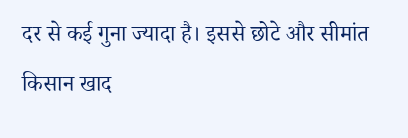दर से कई गुना ज्यादा है। इससे छोटे और सीमांत किसान खाद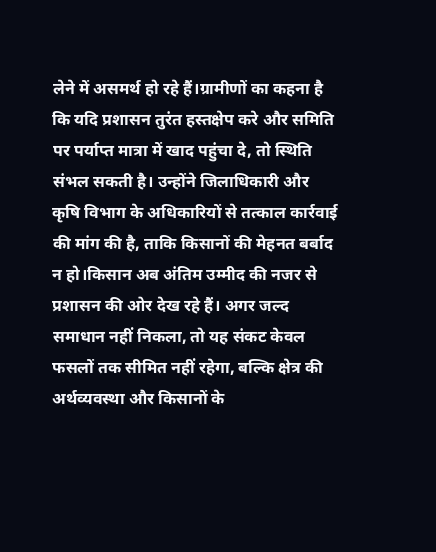लेने में असमर्थ हो रहे हैं।ग्रामीणों का कहना है कि यदि प्रशासन तुरंत हस्तक्षेप करे और समिति पर पर्याप्त मात्रा में खाद पहुंचा दे, तो स्थिति संभल सकती है। उन्होंने जिलाधिकारी और कृषि विभाग के अधिकारियों से तत्काल कार्रवाई की मांग की है, ताकि किसानों की मेहनत बर्बाद न हो।किसान अब अंतिम उम्मीद की नजर से प्रशासन की ओर देख रहे हैं। अगर जल्द समाधान नहीं निकला, तो यह संकट केवल फसलों तक सीमित नहीं रहेगा, बल्कि क्षेत्र की अर्थव्यवस्था और किसानों के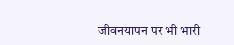जीवनयापन पर भी भारी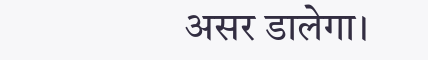असर डालेगा।